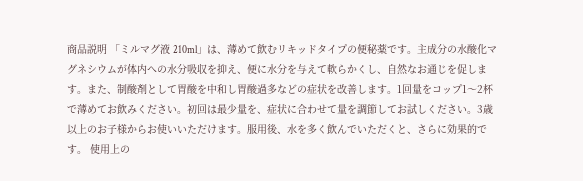商品説明 「ミルマグ液 210ml」は、薄めて飲むリキッドタイプの便秘薬です。主成分の水酸化マグネシウムが体内への水分吸収を抑え、便に水分を与えて軟らかくし、自然なお通じを促します。また、制酸剤として胃酸を中和し胃酸過多などの症状を改善します。1回量をコップ1〜2杯で薄めてお飲みください。初回は最少量を、症状に合わせて量を調節してお試しください。3歳以上のお子様からお使いいただけます。服用後、水を多く飲んでいただくと、さらに効果的です。 使用上の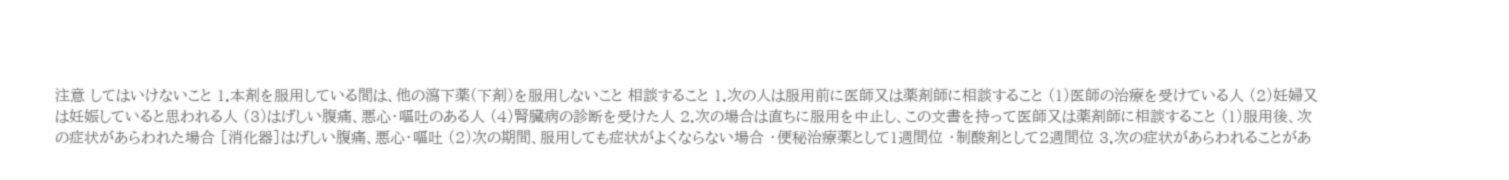注意 してはいけないこと 1.本剤を服用している間は、他の瀉下薬(下剤)を服用しないこと 相談すること 1.次の人は服用前に医師又は薬剤師に相談すること (1)医師の治療を受けている人 (2)妊婦又は妊娠していると思われる人 (3)はげしい腹痛、悪心・嘔吐のある人 (4)腎臓病の診断を受けた人 2.次の場合は直ちに服用を中止し、この文書を持って医師又は薬剤師に相談すること (1)服用後、次の症状があらわれた場合 [消化器]はげしい腹痛、悪心・嘔吐 (2)次の期間、服用しても症状がよくならない場合 ・便秘治療薬として1週間位 ・制酸剤として2週間位 3.次の症状があらわれることがあ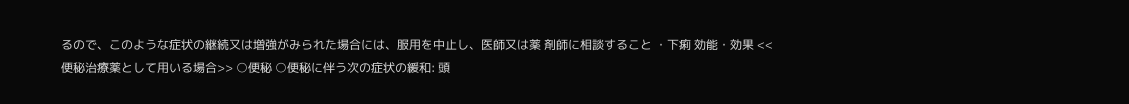るので、このような症状の継続又は増強がみられた場合には、服用を中止し、医師又は薬 剤師に相談すること ・下痢 効能・効果 <<便秘治療薬として用いる場合>> ○便秘 ○便秘に伴う次の症状の緩和: 頭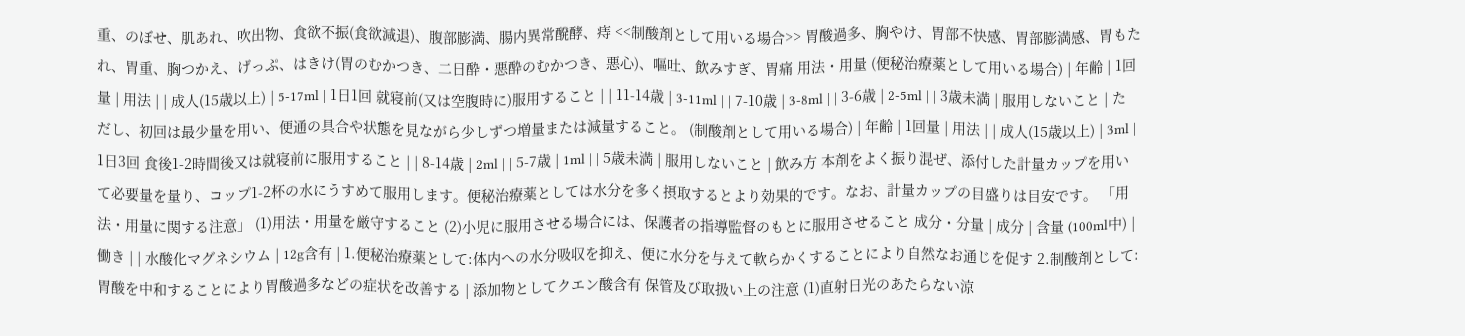重、のぼせ、肌あれ、吹出物、食欲不振(食欲減退)、腹部膨満、腸内異常醗酵、痔 <<制酸剤として用いる場合>> 胃酸過多、胸やけ、胃部不快感、胃部膨満感、胃もたれ、胃重、胸つかえ、げっぷ、はきけ(胃のむかつき、二日酔・悪酔のむかつき、悪心)、嘔吐、飲みすぎ、胃痛 用法・用量 (便秘治療薬として用いる場合) | 年齢 | 1回量 | 用法 | | 成人(15歳以上) | 5-17ml | 1日1回 就寝前(又は空腹時に)服用すること | | 11-14歳 | 3-11ml | | 7-10歳 | 3-8ml | | 3-6歳 | 2-5ml | | 3歳未満 | 服用しないこと | ただし、初回は最少量を用い、便通の具合や状態を見ながら少しずつ増量または減量すること。 (制酸剤として用いる場合) | 年齢 | 1回量 | 用法 | | 成人(15歳以上) | 3ml | 1日3回 食後1-2時間後又は就寝前に服用すること | | 8-14歳 | 2ml | | 5-7歳 | 1ml | | 5歳未満 | 服用しないこと | 飲み方 本剤をよく振り混ぜ、添付した計量カップを用いて必要量を量り、コップ1-2杯の水にうすめて服用します。便秘治療薬としては水分を多く摂取するとより効果的です。なお、計量カップの目盛りは目安です。 「用法・用量に関する注意」 (1)用法・用量を厳守すること (2)小児に服用させる場合には、保護者の指導監督のもとに服用させること 成分・分量 | 成分 | 含量 (100ml中) | 働き | | 水酸化マグネシウム | 12g含有 | 1.便秘治療薬として:体内への水分吸収を抑え、便に水分を与えて軟らかくすることにより自然なお通じを促す 2.制酸剤として:胃酸を中和することにより胃酸過多などの症状を改善する | 添加物としてクエン酸含有 保管及び取扱い上の注意 (1)直射日光のあたらない涼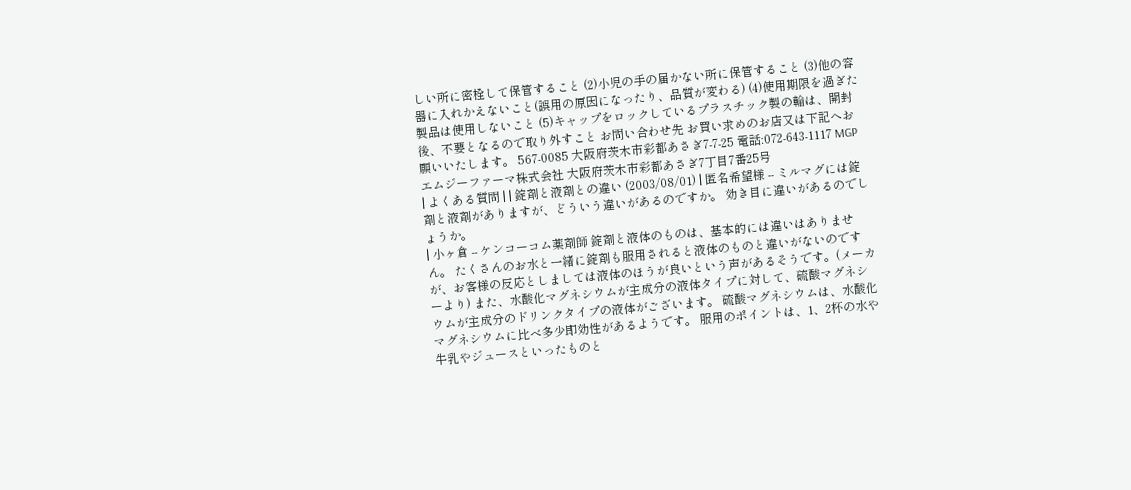しい所に密栓して保管すること (2)小児の手の届かない所に保管すること (3)他の容器に入れかえないこと(誤用の原因になったり、品質が変わる) (4)使用期限を過ぎた製品は使用しないこと (5)キャップをロックしているプラスチック製の輪は、開封後、不要となるので取り外すこと お問い合わせ先 お買い求めのお店又は下記へお願いいたします。 567-0085 大阪府茨木市彩都あさぎ7-7-25 電話:072-643-1117 MGPエムジーファーマ株式会社 大阪府茨木市彩都あさぎ7丁目7番25号
| よくある質問 | | 錠剤と液剤との違い (2003/08/01) | 匿名希望様 -- ミルマグには錠剤と液剤がありますが、どういう違いがあるのですか。 効き目に違いがあるのでしょうか。
| 小ヶ倉 -- ケンコーコム薬剤師 錠剤と液体のものは、基本的には違いはありません。 たくさんのお水と一緒に錠剤も服用されると液体のものと違いがないのですが、お客様の反応としましては液体のほうが良いという声があるそうです。(メーカーより) また、水酸化マグネシウムが主成分の液体タイプに対して、硫酸マグネシウムが主成分のドリンクタイプの液体がございます。 硫酸マグネシウムは、水酸化マグネシウムに比べ多少即効性があるようです。 服用のポイントは、1、2杯の水や牛乳やジュースといったものと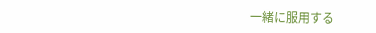一緒に服用する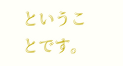ということです。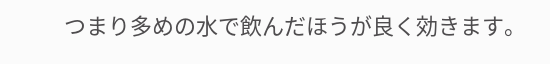つまり多めの水で飲んだほうが良く効きます。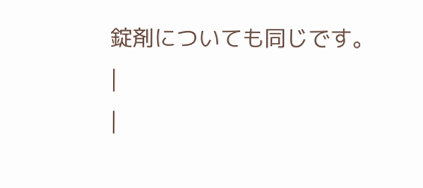錠剤についても同じです。
|
|